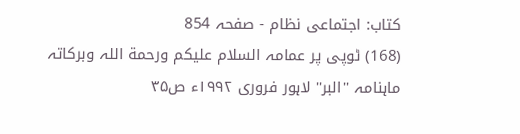کتاب: اجتماعی نظام - صفحہ 854
(168) ٹوپی پر عمامہ السلام علیکم ورحمة اللہ وبرکاتہ ماہنامہ ''البر'' لاہور فروری ۱۹۹۲ء ص۳۵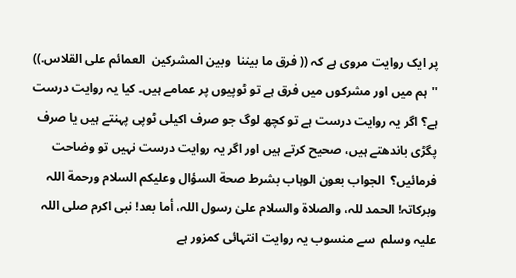پر ایک روایت مروی ہے کہ (( فرق ما بیننا  وبین المشرکین  العمائم علی القلاس.)) ''ہم میں اور مشرکوں میں فرق ہے تو ٹوپیوں پر عمامے ہیں۔ کیا یہ روایت درست ہے؟ اگر یہ روایت درست ہے تو کچھ لوگ جو صرف اکیلی ٹوپی پہنتے ہیں یا صرف پگڑی باندھتے ہیں، صحیح کرتے ہیں اور اگر یہ روایت درست نہیں تو وضاحت فرمائیں؟  الجواب بعون الوہاب بشرط صحة السؤال وعلیکم السلام ورحمة اللہ وبرکاتہ! الحمد للہ، والصلاة والسلام علیٰ رسول اللہ، أما بعد! نبی اکرم صلی اللہ علیہ وسلم  سے منسوب یہ روایت انتہائی کمزور ہے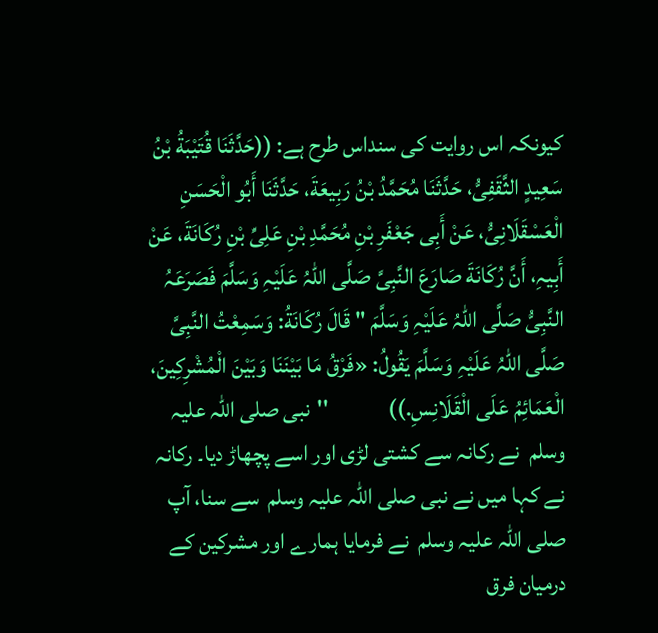کیونکہ اس روایت کی سنداس طرح ہے: ((حَدَّثَنَا قُتَیْبَةُ بْنُ سَعِیدٍ الثَّقَفِیُّ، حَدَّثَنَا مُحَمَّدُ بْنُ رَبِیعَةَ، حَدَّثَنَا أَبُو الْحَسَنِ الْعَسْقَلَانِیُّ، عَنْ أَبِی جَعْفَرِ بْنِ مُحَمَّدِ بْنِ عَلِیِّ بْنِ رُکَانَةَ، عَنْ أَبِیہِ، أَنَّ رُکَانَةَ صَارَعَ النَّبِیَّ صَلَّی اللہُ عَلَیْہِ وَسَلَّمَ فَصَرَعَہُ النَّبِیُّ صَلَّی اللہُ عَلَیْہِ وَسَلَّمَ " قَالَ رُکَانَةُ: وَسَمِعْتُ النَّبِیَّ صَلَّی اللہُ عَلَیْہِ وَسَلَّمَ یَقُولُ: «فَرْقُ مَا بَیْنَنَا وَبَیْنَ الْمُشْرِکِینَ، الْعَمَائِمُ عَلَی الْقَلَانِسِ.))             ''نبی صلی اللہ علیہ وسلم  نے رکانہ سے کشتی لڑی اور اسے پچھاڑ دیا۔ رکانہ نے کہا میں نے نبی صلی اللہ علیہ وسلم  سے سنا، آپ صلی اللہ علیہ وسلم  نے فرمایا ہمارے اور مشرکین کے درمیان فرق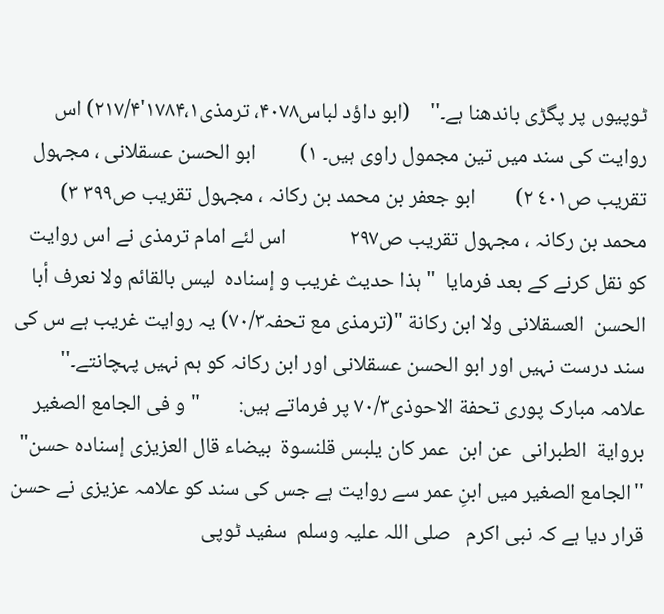ٹوپیوں پر پگڑی باندھنا ہے۔''    (ابو داؤد لباس۴۰۷۸، ترمذی۱۷۸۴،۱'۲۱۷/۴) اس روایت کی سند میں تین مجمول راوی ہیں۔ ۱)         ابو الحسن عسقلانی ، مجہول تقریب ص٤٠١ ۲)        ابو جعفر بن محمد بن رکانہ ، مجہول تقریب ص٣٩٩ ۳)        محمد بن رکانہ ، مجہول تقریب ص٢٩٧             اس لئے امام ترمذی نے اس روایت کو نقل کرنے کے بعد فرمایا  " ہذا حدیث غریب و إسنادہ  لیس بالقائم ولا نعرف أبا الحسن  العسقلانی ولا ابن رکانة "(ترمذی مع تحفہ۷۰/۳) یہ روایت غریب ہے س کی سند درست نہیں اور ابو الحسن عسقلانی اور ابن رکانہ کو ہم نہیں پہچانتے۔''             علامہ مبارک پوری تحفة الاحوذی۷۰/۳ پر فرماتے ہیں:        " و فی الجامع الصغیر  بروایة  الطبرانی  عن ابن  عمر کان یلبس قلنسوة  بیضاء قال العزیزی إسنادہ حسن"             ''الجامع الصغیر میں ابنِ عمر سے روایت ہے جس کی سند کو علامہ عزیزی نے حسن قرار دیا ہے کہ نبی اکرم   صلی اللہ علیہ وسلم  سفید ٹوپی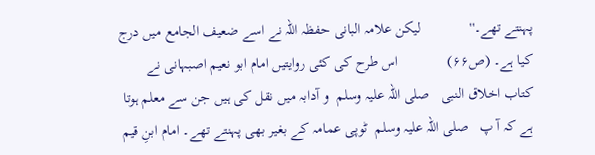پہنتے تھے۔''             لیکن علامہ البانی حفظہ اللہ نے اسے ضعیف الجامع میں درج کیا ہے۔ (ص۶۶)             اس طرح کی کئی روایتیں امام ابو نعیم اصبہانی نے کتاب اخلاق النبی   صلی اللہ علیہ وسلم  و آدابہ میں نقل کی ہیں جن سے معلم ہوتا ہے کہ آ پ   صلی اللہ علیہ وسلم  ٹوپی عمامہ کے بغیر بھی پہنتے تھے۔ امام ابنِ قیم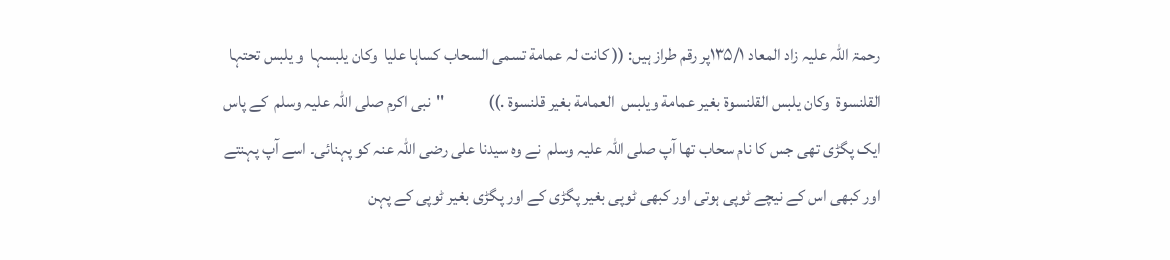رحمۃ اللہ علیہ زاد المعاد ۱۳۵/۱پر رقم طراز ہیں: (( کانت لہ عمامة تسمی السحاب کساہا علیا  وکان یلبسہا  و یلبس تحتہا القلنسوة  وکان یلبس القلنسوة بغیر عمامة ویلبس  العمامة بغیر قلنسوة .))             ''نبی اکرم صلی اللہ علیہ وسلم  کے پاس ایک پگڑی تھی جس کا نام سحاب تھا آپ صلی اللہ علیہ وسلم  نے وہ سیدنا علی رضی اللہ عنہ کو پہنائی۔ اسے آپ پہنتے اور کبھی اس کے نیچے ٹوپی ہوتی اور کبھی ٹوپی بغیر پگڑی کے اور پگڑی بغیر ٹوپی کے پہن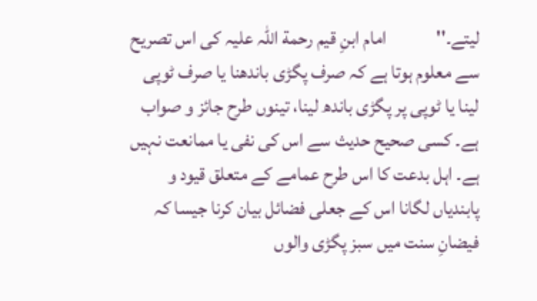لیتے۔''             امام ابنِ قیم رحمة اللہ علیہ کی اس تصریح سے معلوم ہوتا ہے کہ صرف پگڑی باندھنا یا صرف ٹوپی لینا یا ٹوپی پر پگڑی باندھ لینا، تینوں طرح جائز و صواب ہے۔ کسی صحیح حدیث سے اس کی نفی یا ممانعت نہیں ہے۔ اہل بدعت کا اس طرح عمامے کے متعلق قیود و پابندیاں لگانا اس کے جعلی فضائل بیان کرنا جیسا کہ فیضانِ سنت میں سبز پگڑی والوں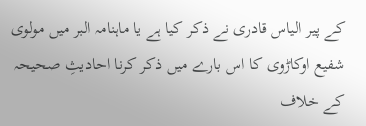کے پیر الیاس قادری نے ذکر کیا ہے یا ماہنامہ البر میں مولوی شفیع اوکاڑوی کا اس بارے میں ذکر کرنا احادیثِ صحیحہ کے خلاف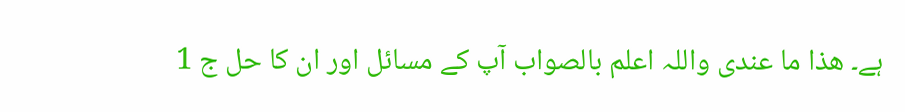ہے۔ ھذا ما عندی واللہ اعلم بالصواب آپ کے مسائل اور ان کا حل ج 1